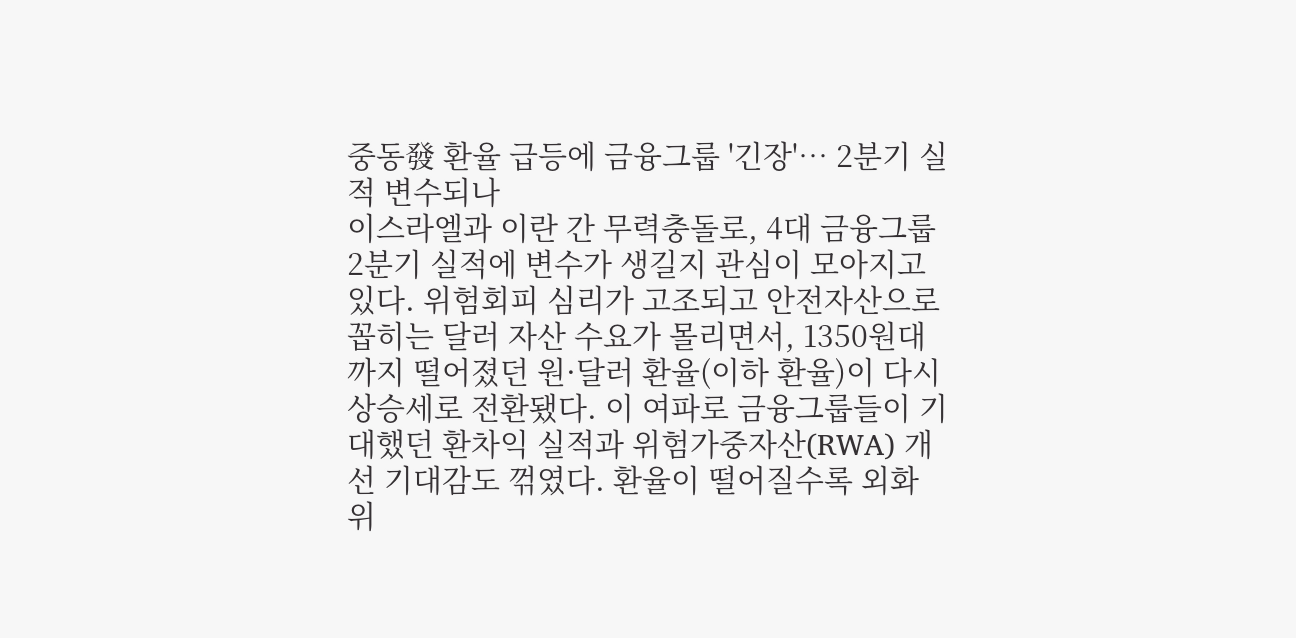중동發 환율 급등에 금융그룹 '긴장'… 2분기 실적 변수되나
이스라엘과 이란 간 무력충돌로, 4대 금융그룹 2분기 실적에 변수가 생길지 관심이 모아지고 있다. 위험회피 심리가 고조되고 안전자산으로 꼽히는 달러 자산 수요가 몰리면서, 1350원대까지 떨어졌던 원·달러 환율(이하 환율)이 다시 상승세로 전환됐다. 이 여파로 금융그룹들이 기대했던 환차익 실적과 위험가중자산(RWA) 개선 기대감도 꺾였다. 환율이 떨어질수록 외화 위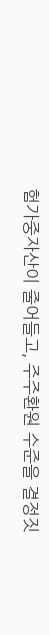험가중자산이 줄어들고, 주주환원 수준을 결정짓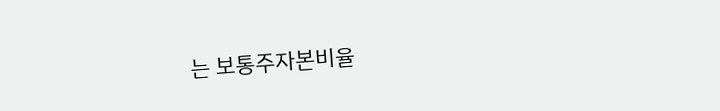는 보통주자본비율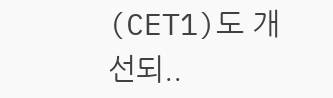(CET1)도 개선되..